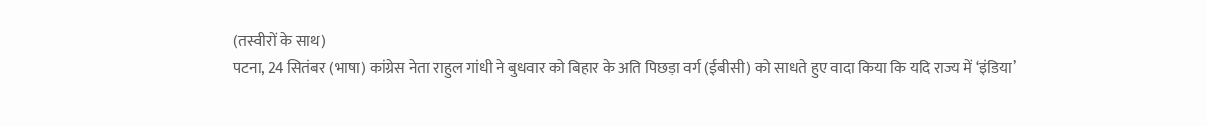(तस्वीरों के साथ)
पटना, 24 सितंबर (भाषा) कांग्रेस नेता राहुल गांधी ने बुधवार को बिहार के अति पिछड़ा वर्ग (ईबीसी) को साधते हुए वादा किया कि यदि राज्य में ‘इंडिया’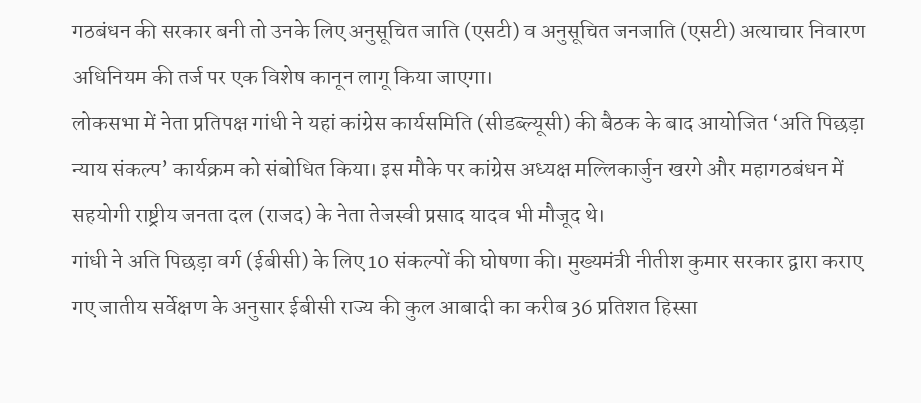गठबंधन की सरकार बनी तो उनके लिए अनुसूचित जाति (एसटी) व अनुसूचित जनजाति (एसटी) अत्याचार निवारण अधिनियम की तर्ज पर एक विशेष कानून लागू किया जाएगा।
लोकसभा में नेता प्रतिपक्ष गांधी ने यहां कांग्रेस कार्यसमिति (सीडब्ल्यूसी) की बैठक के बाद आयोजित ‘अति पिछड़ा न्याय संकल्प’ कार्यक्रम को संबोधित किया। इस मौके पर कांग्रेस अध्यक्ष मल्लिकार्जुन खरगे और महागठबंधन में सहयोगी राष्ट्रीय जनता दल (राजद) के नेता तेजस्वी प्रसाद यादव भी मौजूद थे।
गांधी ने अति पिछड़ा वर्ग (ईबीसी) के लिए 10 संकल्पों की घोषणा की। मुख्यमंत्री नीतीश कुमार सरकार द्वारा कराए गए जातीय सर्वेक्षण के अनुसार ईबीसी राज्य की कुल आबादी का करीब 36 प्रतिशत हिस्सा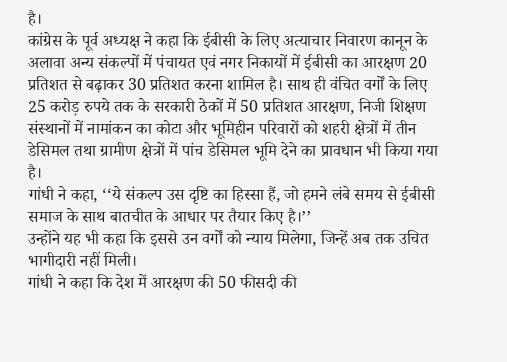है।
कांग्रेस के पूर्व अध्यक्ष ने कहा कि ईबीसी के लिए अत्याचार निवारण कानून के अलावा अन्य संकल्पों में पंचायत एवं नगर निकायों में ईबीसी का आरक्षण 20 प्रतिशत से बढ़ाकर 30 प्रतिशत करना शामिल है। साथ ही वंचित वर्गों के लिए 25 करोड़ रुपये तक के सरकारी ठेकों में 50 प्रतिशत आरक्षण, निजी शिक्षण संस्थानों में नामांकन का कोटा और भूमिहीन परिवारों को शहरी क्षेत्रों में तीन डेसिमल तथा ग्रामीण क्षेत्रों में पांच डेसिमल भूमि देने का प्रावधान भी किया गया है।
गांधी ने कहा, ‘‘ये संकल्प उस दृष्टि का हिस्सा हैं, जो हमने लंबे समय से ईबीसी समाज के साथ बातचीत के आधार पर तैयार किए है।’’
उन्होंने यह भी कहा कि इससे उन वर्गों को न्याय मिलेगा, जिन्हें अब तक उचित भागीदारी नहीं मिली।
गांधी ने कहा कि देश में आरक्षण की 50 फीसदी की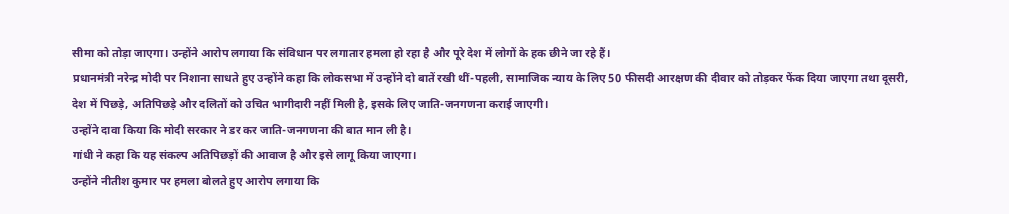सीमा को तोड़ा जाएगा। उन्होंने आरोप लगाया कि संविधान पर लगातार हमला हो रहा है और पूरे देश में लोगों के हक छीने जा रहे हैं।
प्रधानमंत्री नरेन्द्र मोदी पर निशाना साधते हुए उन्होंने कहा कि लोकसभा में उन्होंने दो बातें रखी थीं-पहली, सामाजिक न्याय के लिए 50 फीसदी आरक्षण की दीवार को तोड़कर फेंक दिया जाएगा तथा दूसरी, देश में पिछड़े, अतिपिछड़े और दलितों को उचित भागीदारी नहीं मिली है, इसके लिए जाति-जनगणना कराई जाएगी।
उन्होंने दावा किया कि मोदी सरकार ने डर कर जाति-जनगणना की बात मान ली है।
गांधी ने कहा कि यह संकल्प अतिपिछड़ों की आवाज है और इसे लागू किया जाएगा।
उन्होंने नीतीश कुमार पर हमला बोलते हुए आरोप लगाया कि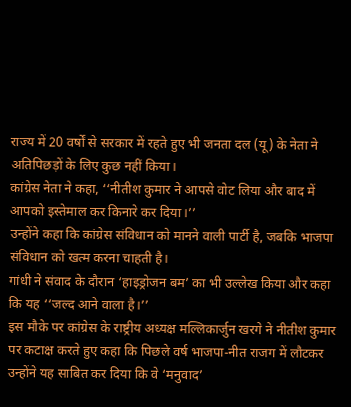राज्य में 20 वर्षों से सरकार में रहते हुए भी जनता दल (यू) के नेता ने अतिपिछड़ों के लिए कुछ नहीं किया।
कांग्रेस नेता ने कहा, ‘‘नीतीश कुमार ने आपसे वोट लिया और बाद में आपको इस्तेमाल कर किनारे कर दिया।’’
उन्होंने कहा कि कांग्रेस संविधान को मानने वाली पार्टी है, जबकि भाजपा संविधान को खत्म करना चाहती है।
गांधी ने संवाद के दौरान ‘हाइड्रोजन बम’ का भी उल्लेख किया और कहा कि यह ‘‘जल्द आने वाला है।’’
इस मौके पर कांग्रेस के राष्ट्रीय अध्यक्ष मल्लिकार्जुन खरगे ने नीतीश कुमार पर कटाक्ष करते हुए कहा कि पिछले वर्ष भाजपा-नीत राजग में लौटकर उन्होंने यह साबित कर दिया कि वे ‘मनुवाद’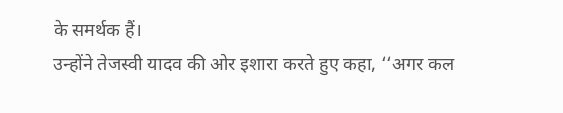के समर्थक हैं।
उन्होंने तेजस्वी यादव की ओर इशारा करते हुए कहा, ‘‘अगर कल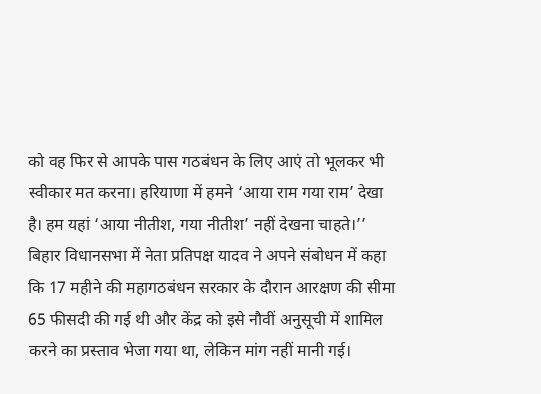को वह फिर से आपके पास गठबंधन के लिए आएं तो भूलकर भी स्वीकार मत करना। हरियाणा में हमने ‘आया राम गया राम’ देखा है। हम यहां ‘आया नीतीश, गया नीतीश’ नहीं देखना चाहते।’’
बिहार विधानसभा में नेता प्रतिपक्ष यादव ने अपने संबोधन में कहा कि 17 महीने की महागठबंधन सरकार के दौरान आरक्षण की सीमा 65 फीसदी की गई थी और केंद्र को इसे नौवीं अनुसूची में शामिल करने का प्रस्ताव भेजा गया था, लेकिन मांग नहीं मानी गई।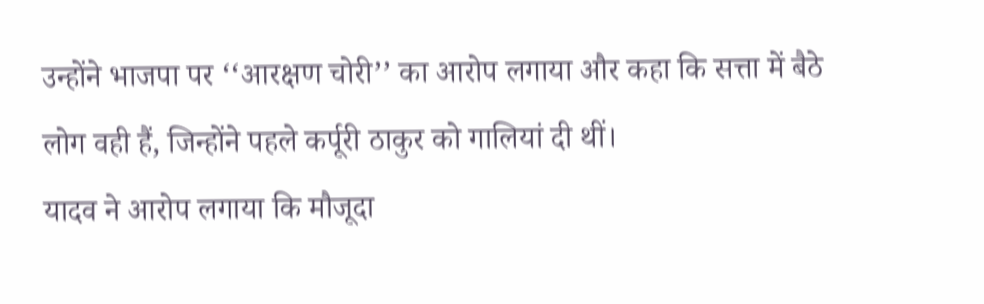उन्होंने भाजपा पर ‘‘आरक्षण चोरी’’ का आरोप लगाया और कहा कि सत्ता में बैठे लोग वही हैं, जिन्होंने पहले कर्पूरी ठाकुर को गालियां दी थीं।
यादव ने आरोप लगाया कि मौजूदा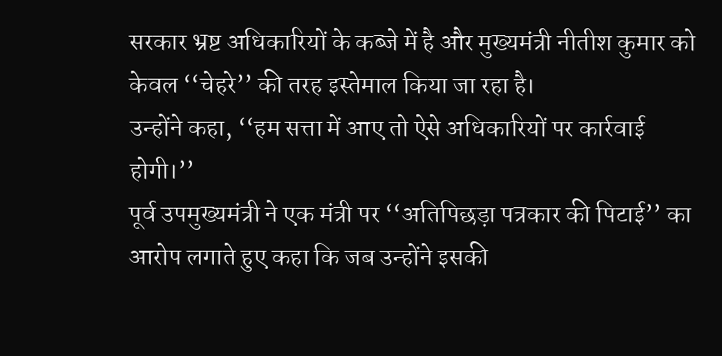सरकार भ्रष्ट अधिकारियों के कब्जे में है और मुख्यमंत्री नीतीश कुमार को केवल ‘‘चेहरे’’ की तरह इस्तेमाल किया जा रहा है।
उन्होंने कहा, ‘‘हम सत्ता में आए तो ऐसे अधिकारियों पर कार्रवाई होगी।’’
पूर्व उपमुख्यमंत्री ने एक मंत्री पर ‘‘अतिपिछड़ा पत्रकार की पिटाई’’ का आरोप लगाते हुए कहा कि जब उन्होंने इसकी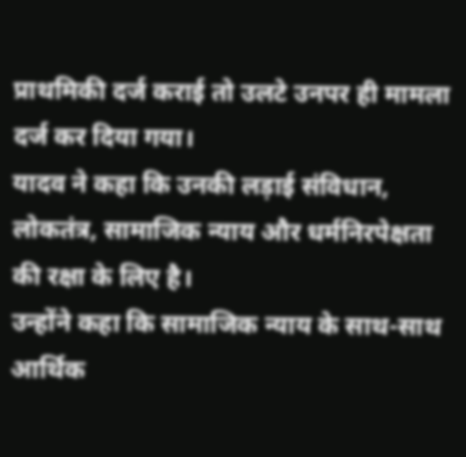प्राथमिकी दर्ज कराई तो उलटे उनपर ही मामला दर्ज कर दिया गया।
यादव ने कहा कि उनकी लड़ाई संविधान, लोकतंत्र, सामाजिक न्याय और धर्मनिरपेक्षता की रक्षा के लिए है।
उन्होंने कहा कि सामाजिक न्याय के साथ-साथ आर्थिक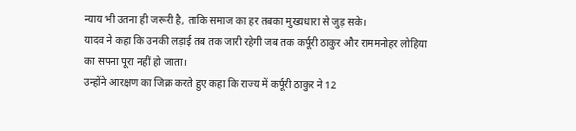न्याय भी उतना ही जरूरी है, ताकि समाज का हर तबका मुख्यधारा से जुड़ सके।
यादव ने कहा कि उनकी लड़ाई तब तक जारी रहेगी जब तक कर्पूरी ठाकुर और राममनोहर लोहिया का सपना पूरा नहीं हो जाता।
उन्होंने आरक्षण का जिक्र करते हुए कहा कि राज्य में कर्पूरी ठाकुर ने 12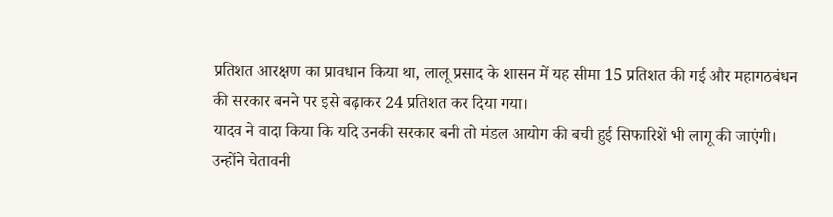प्रतिशत आरक्षण का प्रावधान किया था, लालू प्रसाद के शासन में यह सीमा 15 प्रतिशत की गई और महागठबंधन की सरकार बनने पर इसे बढ़ाकर 24 प्रतिशत कर दिया गया।
यादव ने वादा किया कि यदि उनकी सरकार बनी तो मंडल आयोग की बची हुई सिफारिशें भी लागू की जाएंगी।
उन्होंने चेतावनी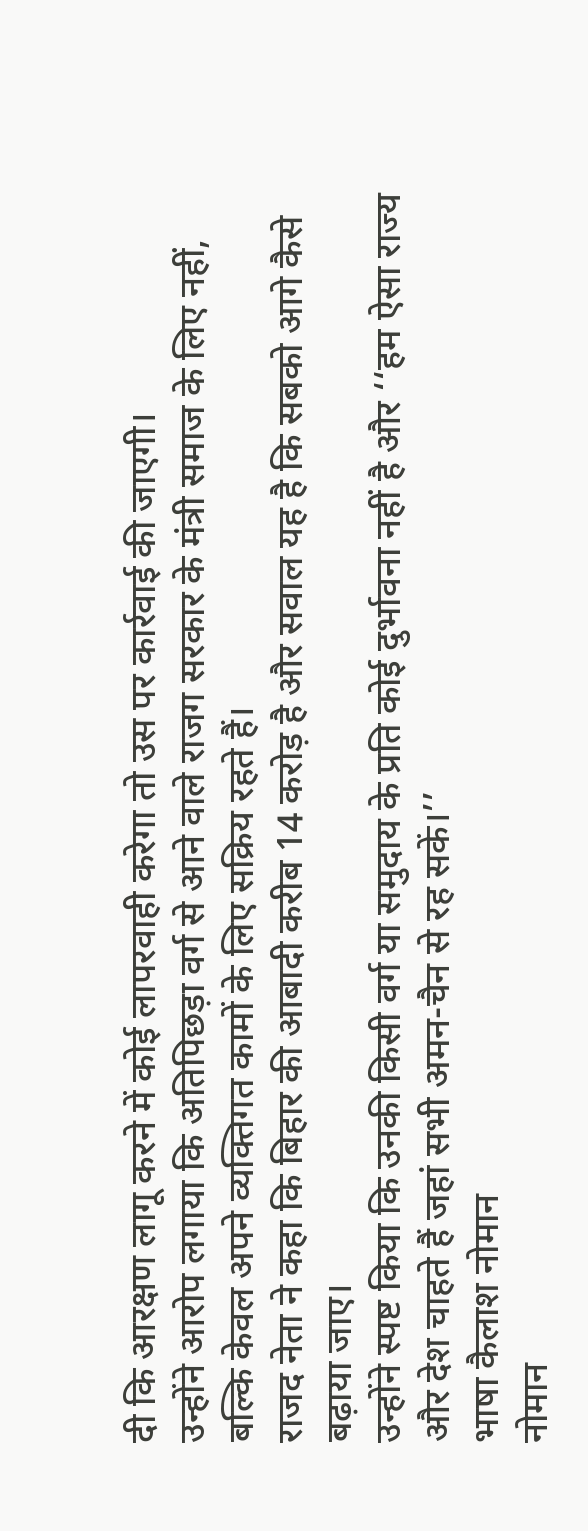दी कि आरक्षण लागू करने में कोई लापरवाही करेगा तो उस पर कार्रवाई की जाएगी।
उन्होंने आरोप लगाया कि अतिपिछड़ा वर्ग से आने वाले राजग सरकार के मंत्री समाज के लिए नहीं, बल्कि केवल अपने व्यक्तिगत कामों के लिए सक्रिय रहते हैं।
राजद नेता ने कहा कि बिहार की आबादी करीब 14 करोड़ है और सवाल यह है कि सबको आगे कैसे बढ़ाया जाए।
उन्होंने स्पष्ट किया कि उनकी किसी वर्ग या समुदाय के प्रति कोई दुर्भावना नहीं है और ‘‘हम ऐसा राज्य और देश चाहते हैं जहां सभी अमन-चैन से रह सकें।’’
भाषा कैलाश नोमान
नोमान